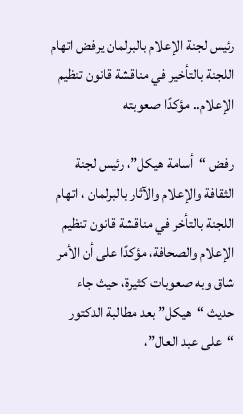رئيس لجنة الإعلام بالبرلمان يرفض اتهام اللجنة بالتأخير في مناقشة قانون تنظيم الإعلام.. مؤكدًا صعوبته

رفض “أسامة هيكل”، رئيس لجنة الثقافة والإعلام والآثار بالبرلمان ، اتهام اللجنة بالتأخر في مناقشة قانون تنظيم الإعلام والصحافة، مؤكدًا على أن الأمر شاق وبه صعوبات كثيرة، حيث جاء حديث “هيكل” بعد مطالبة الدكتور “على عبد العال”،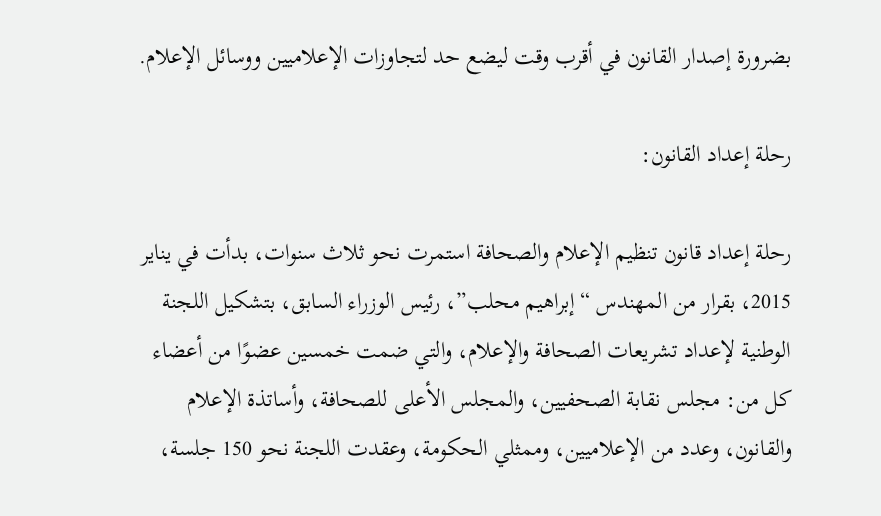بضرورة إصدار القانون في أقرب وقت ليضع حد لتجاوزات الإعلاميين ووسائل الإعلام.

رحلة إعداد القانون:

رحلة إعداد قانون تنظيم الإعلام والصحافة استمرت نحو ثلاث سنوات، بدأت في يناير 2015، بقرار من المهندس “إبراهيم محلب”، رئيس الوزراء السابق، بتشكيل اللجنة الوطنية لإعداد تشريعات الصحافة والإعلام، والتي ضمت خمسين عضوًا من أعضاء كل من: مجلس نقابة الصحفيين، والمجلس الأعلى للصحافة، وأساتذة الإعلام والقانون، وعدد من الإعلاميين، وممثلي الحكومة، وعقدت اللجنة نحو 150 جلسة،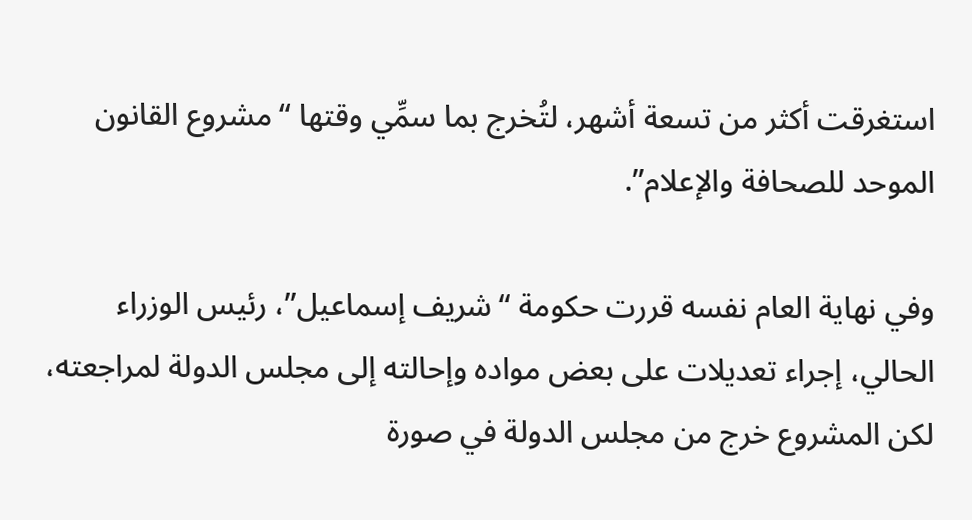استغرقت أكثر من تسعة أشهر، لتُخرج بما سمِّي وقتها “مشروع القانون الموحد للصحافة والإعلام”.

وفي نهاية العام نفسه قررت حكومة “شريف إسماعيل”، رئيس الوزراء الحالي، إجراء تعديلات على بعض مواده وإحالته إلى مجلس الدولة لمراجعته، لكن المشروع خرج من مجلس الدولة في صورة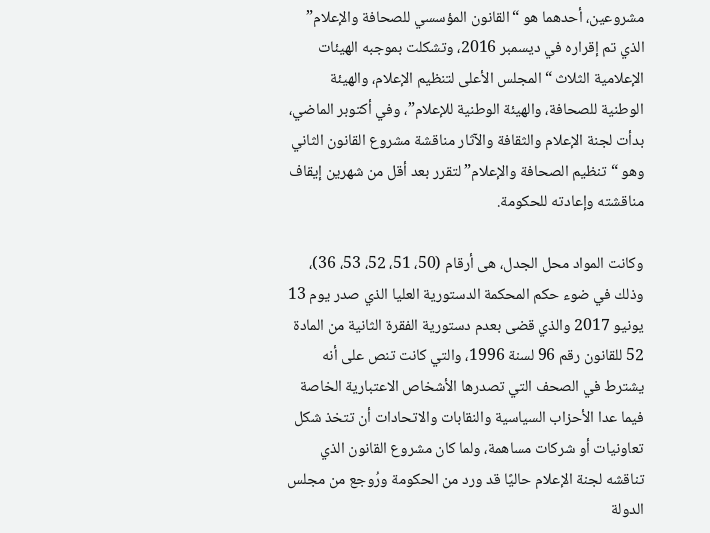مشروعين، أحدهما هو “القانون المؤسسي للصحافة والإعلام” الذي تم إقراره في ديسمبر 2016، وتشكلت بموجبه الهيئات الإعلامية الثلاث “المجلس الأعلى لتنظيم الإعلام، والهيئة الوطنية للصحافة، والهيئة الوطنية للإعلام”، وفي أكتوبر الماضي، بدأت لجنة الإعلام والثقافة والآثار مناقشة مشروع القانون الثاني وهو “تنظيم الصحافة والإعلام” لتقرر بعد أقل من شهرين إيقاف مناقشته وإعادته للحكومة.

وكانت المواد محل الجدل، هى أرقام (50، 51، 52، 53، 36)، وذلك في ضوء حكم المحكمة الدستورية العليا الذي صدر يوم 13 يونيو 2017 والذي قضى بعدم دستورية الفقرة الثانية من المادة 52 للقانون رقم 96 لسنة 1996، والتي كانت تنص على أنه يشترط في الصحف التي تصدرها الأشخاص الاعتبارية الخاصة فيما عدا الأحزاب السياسية والنقابات والاتحادات أن تتخذ شكل تعاونيات أو شركات مساهمة، ولما كان مشروع القانون الذي تناقشه لجنة الإعلام حاليًا قد ورد من الحكومة ورُوجع من مجلس الدولة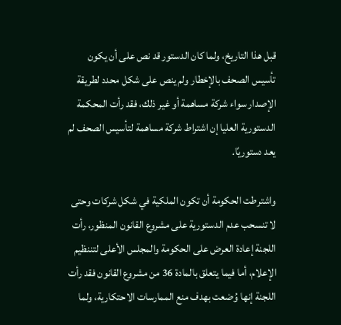قبل هذا التاريخ، ولما كان الدستور قد نص على أن يكون تأسيس الصحف بالإخطار ولم ينص على شكل محدد لطريقة الإصدار سواء شركة مساهمة أو غير ذلك، فقد رأت المحكمة الدستورية العليا إن اشتراط شركة مساهمة لتأسيس الصحف لم يعد دستوريًا.

واشترطت الحكومة أن تكون الملكية في شكل شركات وحتى لا تنسحب عدم الدستورية على مشروع القانون المنظور، رأت اللجنة إعادة العرض على الحكومة والمجلس الأعلى لتننظيم الإعلام، أما فيما يتعلق بالمادة 36 من مشروع القانون فقد رأت اللجنة إنها وُضعت بهدف منع الممارسات الاحتكارية، ولما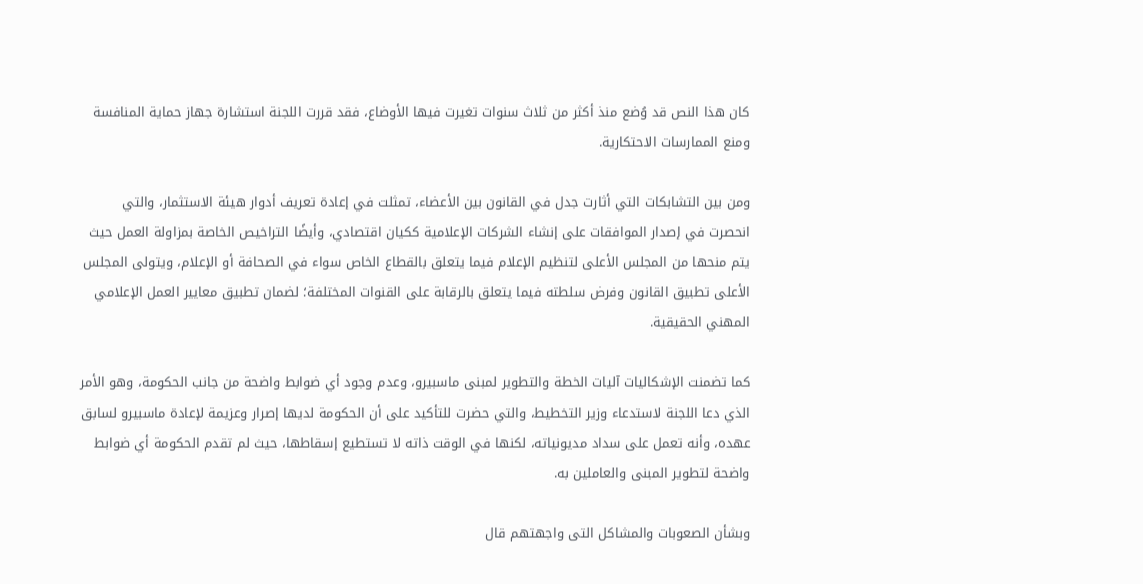كان هذا النص قد وُضع منذ أكثر من ثلاث سنوات تغيرت فيها الأوضاع، فقد قررت اللجنة استشارة جهاز حماية المنافسة ومنع الممارسات الاحتكارية.

ومن بين التشابكات التي أثارت جدل في القانون بين الأعضاء، تمثلت في إعادة تعريف أدوار هيئة الاستثمار، والتي انحصرت في إصدار الموافقات على إنشاء الشركات الإعلامية ككيان اقتصادي، وأيضًا التراخيص الخاصة بمزاولة العمل حيث يتم منحها من المجلس الأعلى لتنظيم الإعلام فيما يتعلق بالقطاع الخاص سواء في الصحافة أو الإعلام، ويتولى المجلس الأعلى تطبيق القانون وفرض سلطته فيما يتعلق بالرقابة على القنوات المختلفة؛ لضمان تطبيق معايير العمل الإعلامي المهني الحقيقية.

كما تضمنت الإشكاليات آليات الخطة والتطوير لمبنى ماسبيرو، وعدم وجود أي ضوابط واضحة من جانب الحكومة، وهو الأمر الذي دعا اللجنة لاستدعاء وزير التخطيط، والتي حضرت للتأكيد على أن الحكومة لديها إصرار وعزيمة لإعادة ماسبيرو لسابق عهده، وأنه تعمل على سداد مديونياته، لكنها في الوقت ذاته لا تستطيع إسقاطها، حيث لم تقدم الحكومة أي ضوابط واضحة لتطوير المبنى والعاملين به.

وبشأن الصعوبات والمشاكل التى واجهتهم قال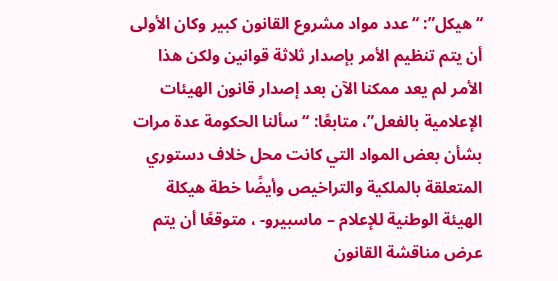“هيكل”: “عدد مواد مشروع القانون كبير وكان الأولى أن يتم تنظيم الأمر بإصدار ثلاثة قوانين ولكن هذا الأمر لم يعد ممكنا الآن بعد إصدار قانون الهيئات الإعلامية بالفعل”، متابعًا: “سألنا الحكومة عدة مرات بشأن بعض المواد التي كانت محل خلاف دستوري المتعلقة بالملكية والتراخيص وأيضًا خطة هيكلة الهيئة الوطنية للإعلام – ماسبيرو- ، متوقعًا أن يتم عرض مناقشة القانون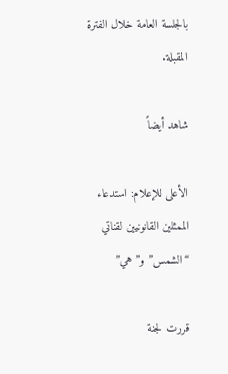بالجلسة العامة خلال الفترة المقبلة.

شاهد أيضاً

الأعلى للإعلام: استدعاء الممثلين القانونيين لقناتي “الشمس” و”هي”

قررت لجنة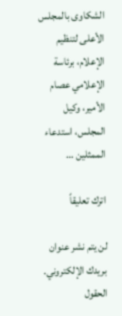الشكاوى بالمجلس الأعلى لتنظيم الإعلام، برئاسة الإعلامي عصام الأمير، وكيل المجلس، استدعاء الممثلين …

اترك تعليقاً

لن يتم نشر عنوان بريدك الإلكتروني. الحقول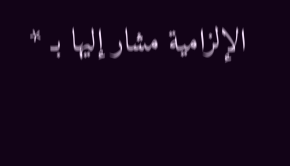الإلزامية مشار إليها بـ *